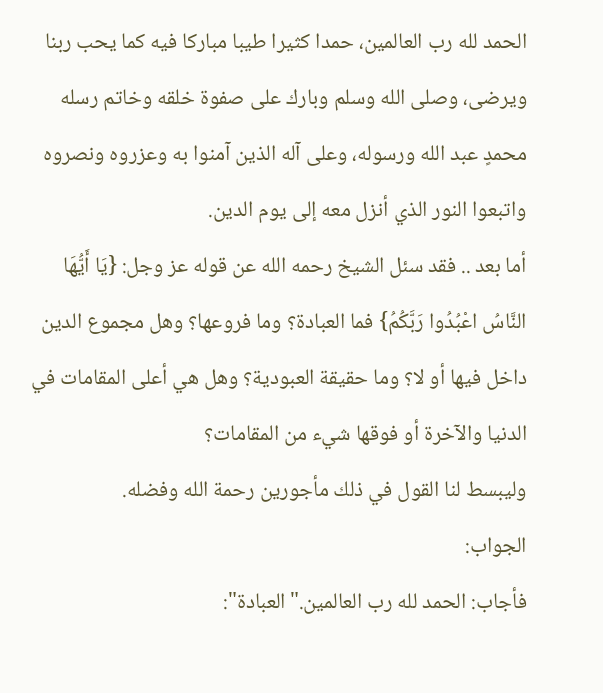الحمد لله رب العالمين، حمدا كثيرا طيبا مباركا فيه كما يحب ربنا ويرضى، وصلى الله وسلم وبارك على صفوة خلقه وخاتم رسله محمدٍ عبد الله ورسوله، وعلى آله الذين آمنوا به وعزروه ونصروه واتبعوا النور الذي أنزل معه إلى يوم الدين.
أما بعد .. فقد سئل الشيخ رحمه الله عن قوله عز وجل: {يَا أَيُّهَا النَّاسُ اعْبُدُوا رَبَّكُمُ} فما العبادة؟ وما فروعها؟ وهل مجموع الدين داخل فيها أو لا؟ وما حقيقة العبودية؟ وهل هي أعلى المقامات في الدنيا والآخرة أو فوقها شيء من المقامات؟
وليبسط لنا القول في ذلك مأجورين رحمة الله وفضله.
الجواب:
فأجاب: الحمد لله رب العالمين."العبادة":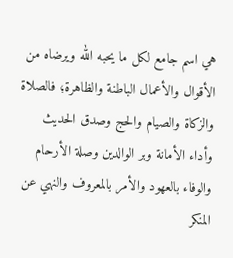هي اسم جامع لكل ما يحبه الله ويرضاه من الأقوال والأعمال الباطنة والظاهرة؛ فالصلاة والزكاة والصيام والحج وصدق الحديث وأداء الأمانة وبر الوالدين وصلة الأرحام والوفاء بالعهود والأمر بالمعروف والنهي عن المنكر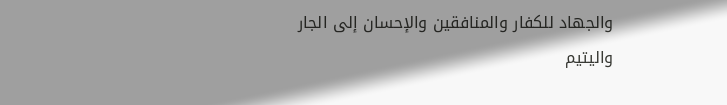والجهاد للكفار والمنافقين والإحسان إلى الجار واليتيم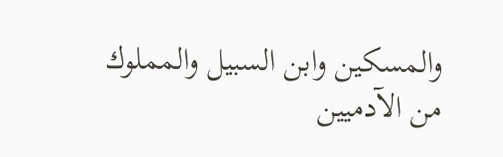والمسكين وابن السبيل والمملوك من الآدميين